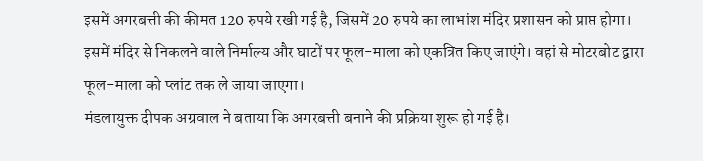इसमें अगरबत्ती की कीमत 120 रुपये रखी गई है, जिसमें 20 रुपये का लाभांश मंदिर प्रशासन को प्राप्त होगा। इसमें मंदिर से निकलने वाले निर्माल्य और घाटों पर फूल-माला को एकत्रित किए जाएंगे। वहां से मोटरबोट द्वारा फूल-माला को प्लांट तक ले जाया जाएगा।
मंडलायुक्त दीपक अग्रवाल ने बताया कि अगरबत्ती बनाने की प्रक्रिया शुरू हो गई है।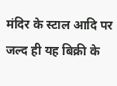मंदिर के स्टाल आदि पर जल्द ही यह बिक्री के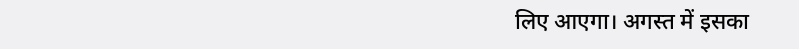लिए आएगा। अगस्त में इसका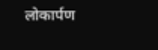लोकार्पण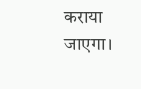कराया जाएगा।